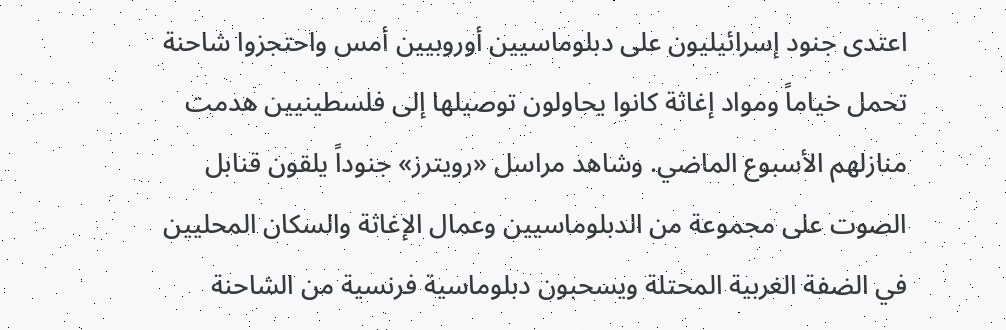اعتدى جنود إسرائيليون على دبلوماسيين أوروبيين أمس واحتجزوا شاحنة تحمل خياماً ومواد إغاثة كانوا يحاولون توصيلها إلى فلسطينيين هدمت منازلهم الأسبوع الماضي. وشاهد مراسل «رويترز» جنوداً يلقون قنابل الصوت على مجموعة من الدبلوماسيين وعمال الإغاثة والسكان المحليين في الضفة الغربية المحتلة ويسحبون دبلوماسية فرنسية من الشاحنة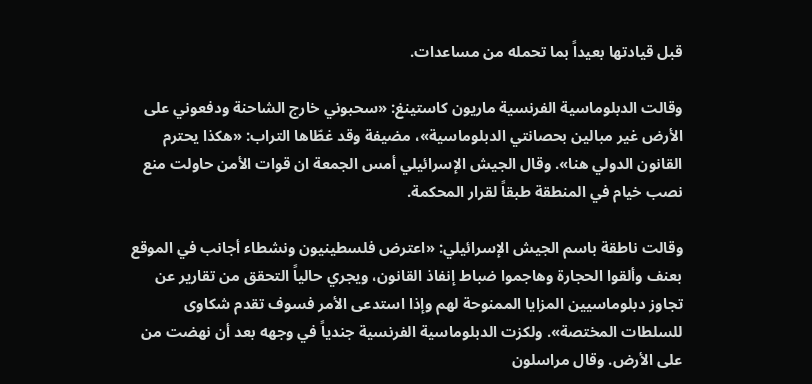قبل قيادتها بعيداً بما تحمله من مساعدات.

وقالت الدبلوماسية الفرنسية ماريون كاستينغ: «سحبوني خارج الشاحنة ودفعوني على الأرض غير مبالين بحصانتي الدبلوماسية»، مضيفة وقد غطّاها التراب: «هكذا يحترم القانون الدولي هنا». وقال الجيش الإسرائيلي أمس الجمعة ان قوات الأمن حاولت منع نصب خيام في المنطقة طبقاً لقرار المحكمة.

وقالت ناطقة باسم الجيش الإسرائيلي: «اعترض فلسطينيون ونشطاء أجانب في الموقع بعنف وألقوا الحجارة وهاجموا ضباط إنفاذ القانون، ويجري حالياً التحقق من تقارير عن تجاوز دبلوماسيين المزايا الممنوحة لهم وإذا استدعى الأمر فسوف تقدم شكاوى للسلطات المختصة». ولكزت الدبلوماسية الفرنسية جندياً في وجهه بعد أن نهضت من على الأرض. وقال مراسلون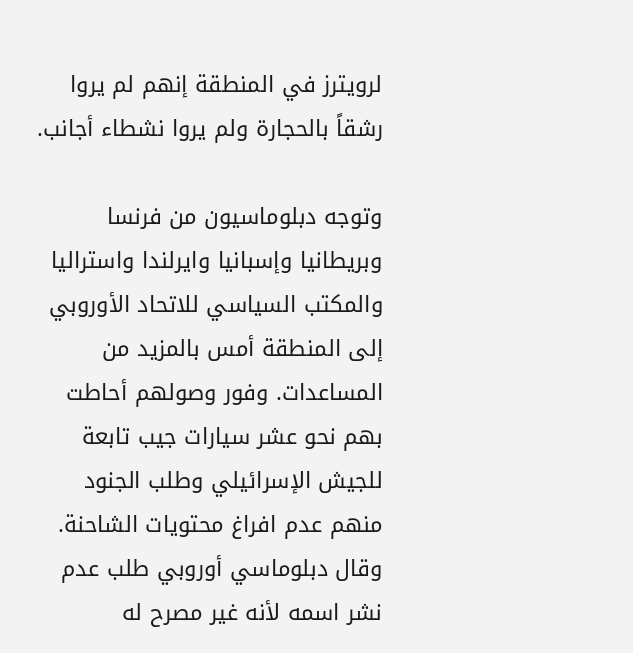لرويترز في المنطقة إنهم لم يروا رشقاً بالحجارة ولم يروا نشطاء أجانب.

وتوجه دبلوماسيون من فرنسا وبريطانيا وإسبانيا وايرلندا واستراليا والمكتب السياسي للاتحاد الأوروبي إلى المنطقة أمس بالمزيد من المساعدات. وفور وصولهم أحاطت بهم نحو عشر سيارات جيب تابعة للجيش الإسرائيلي وطلب الجنود منهم عدم افراغ محتويات الشاحنة. وقال دبلوماسي أوروبي طلب عدم نشر اسمه لأنه غير مصرح له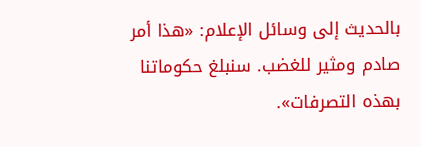بالحديث إلى وسائل الإعلام: «هذا أمر صادم ومثير للغضب. سنبلغ حكوماتنا بهذه التصرفات».